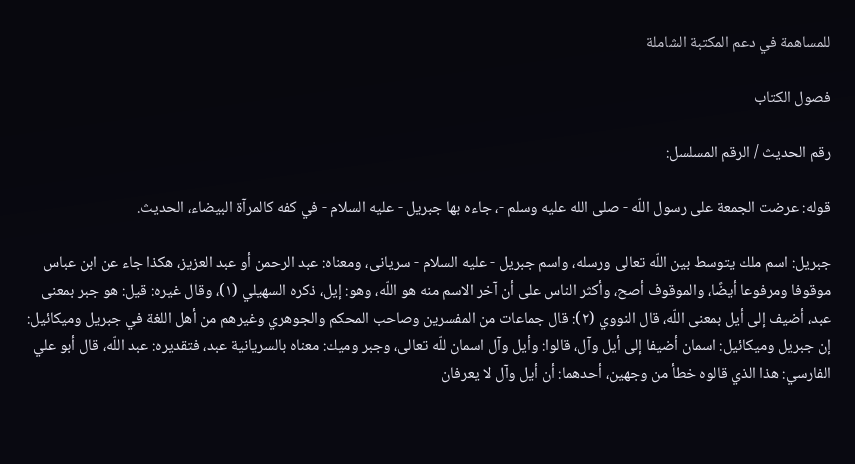للمساهمة في دعم المكتبة الشاملة

فصول الكتاب

رقم الحديث / الرقم المسلسل:

قوله: عرضت الجمعة على رسول اللّه - صلى الله عليه وسلم -، جاءه بها جبريل - عليه السلام - في كفه كالمرآة البيضاء، الحديث.

جبريل: اسم ملك يتوسط بين اللّه تعالى ورسله، واسم جبريل - عليه السلام - سريانى، ومعناه: عبد الرحمن أو عبد العزيز، هكذا جاء عن ابن عباس موقوفا ومرفوعا أيضًا، والموقوف أصح، وأكثر الناس على أن آخر الاسم منه هو اللّه، وهو: إيل، ذكره السهيلي (١)، وقال غيره: قيل: هو جبر بمعنى عبد، أضيف إلى أيل بمعنى اللّه، قال النووي (٢): قال جماعات من المفسرين وصاحب المحكم والجوهري وغيرهم من أهل اللغة في جبريل وميكائيل: إن جبريل وميكائيل: اسمان أضيفا إلى أيل وآل، قالوا: وأيل وآل اسمان للّه تعالى، وجبر وميك: معناه بالسريانية عبد، فتقديره: عبد اللّه، قال أبو علي الفارسي: هذا الذي قالوه خطأ من وجهين، أحدهما: أن أيل وآل لا يعرفان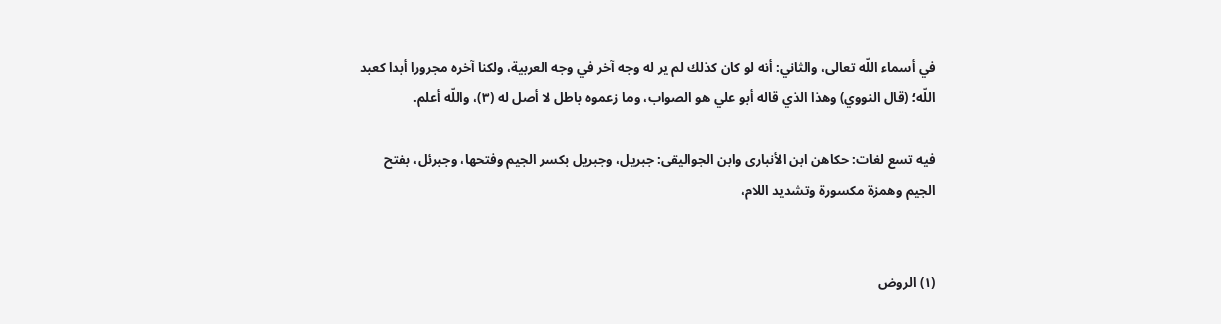في أسماء اللّه تعالى، والثاني: أنه لو كان كذلك لم ير له وجه آخر في وجه العربية، ولكنا آخره مجرورا أبدا كعبد اللّه؛ (قال النووي) وهذا الذي قاله أبو علي هو الصواب، وما زعموه باطل لا أصل له (٣)، واللّه أعلم.

فيه تسع لغات: حكاهن ابن الأنبارى وابن الجواليقى: جبريل، وجبريل بكسر الجيم وفتحها، وجبرئل، بفتح الجيم وهمزة مكسورة وتشديد اللام،


(١) الروض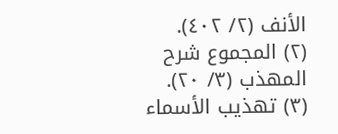الأنف (٢/ ٤٠٢).
(٢) المجموع شرح المهذب (٣/ ٢٠).
(٣) تهذيب الأسماء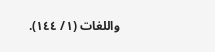واللغات (١/ ١٤٤).